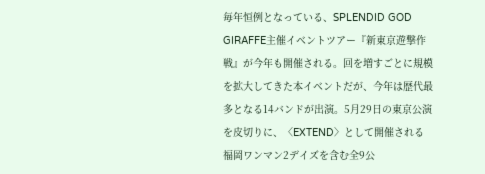毎年恒例となっている、SPLENDID GOD GIRAFFE主催イベントツアー『新東京遊撃作戦』が今年も開催される。回を増すごとに規模を拡大してきた本イベントだが、今年は歴代最多となる14バンドが出演。5月29日の東京公演を皮切りに、〈EXTEND〉として開催される福岡ワンマン2デイズを含む全9公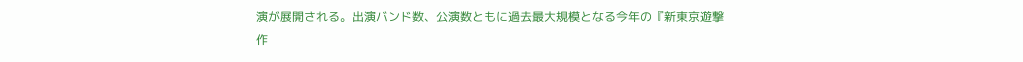演が展開される。出演バンド数、公演数ともに過去最大規模となる今年の『新東京遊撃作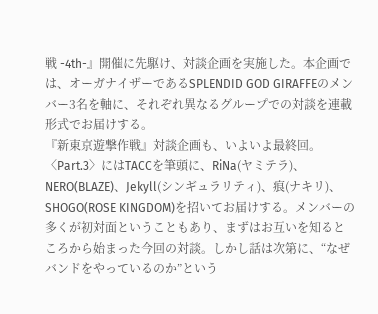戦 -4th-』開催に先駆け、対談企画を実施した。本企画では、オーガナイザーであるSPLENDID GOD GIRAFFEのメンバー3名を軸に、それぞれ異なるグループでの対談を連載形式でお届けする。
『新東京遊撃作戦』対談企画も、いよいよ最終回。〈Part.3〉にはTACCを筆頭に、RiNa(ヤミテラ)、NERO(BLAZE)、Jekyll(シンギュラリティ)、痕(ナキリ)、SHOGO(ROSE KINGDOM)を招いてお届けする。メンバーの多くが初対面ということもあり、まずはお互いを知るところから始まった今回の対談。しかし話は次第に、“なぜバンドをやっているのか”という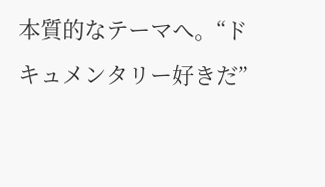本質的なテーマへ。“ドキュメンタリー好きだ”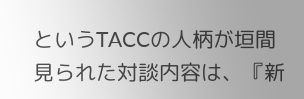というTACCの人柄が垣間見られた対談内容は、『新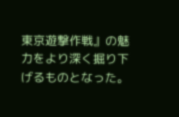東京遊撃作戦』の魅力をより深く掘り下げるものとなった。